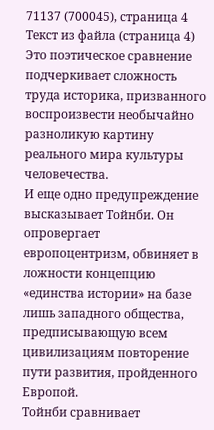71137 (700045), страница 4
Текст из файла (страница 4)
Это поэтическое сравнение подчеркивает сложность труда историка, призванного воспроизвести необычайно разноликую картину реального мира культуры человечества.
И еще одно предупреждение высказывает Тойнби. Он опровергает европоцентризм, обвиняет в ложности концепцию «единства истории» на базе лишь западного общества, предписывающую всем цивилизациям повторение пути развития, пройденного Европой.
Тойнби сравнивает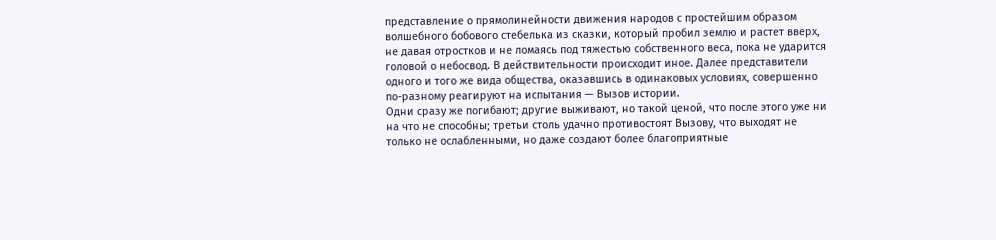представление о прямолинейности движения народов с простейшим образом волшебного бобового стебелька из сказки, который пробил землю и растет вверх, не давая отростков и не ломаясь под тяжестью собственного веса, пока не ударится головой о небосвод. В действительности происходит иное. Далее представители одного и того же вида общества, оказавшись в одинаковых условиях, совершенно по-разному реагируют на испытания — Вызов истории.
Одни сразу же погибают; другие выживают, но такой ценой, что после этого уже ни на что не способны; третьи столь удачно противостоят Вызову, что выходят не только не ослабленными, но даже создают более благоприятные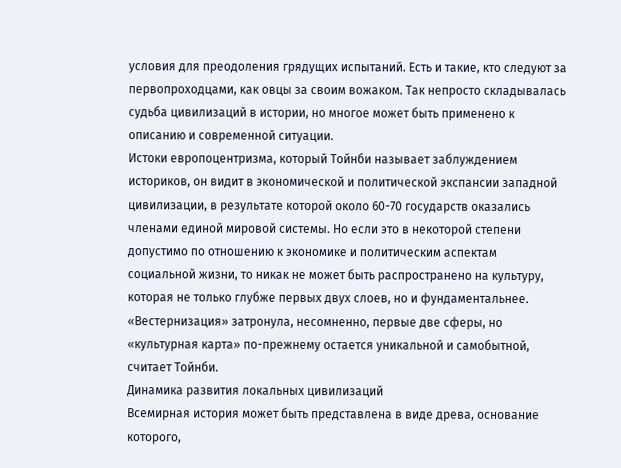условия для преодоления грядущих испытаний. Есть и такие, кто следуют за первопроходцами, как овцы за своим вожаком. Так непросто складывалась судьба цивилизаций в истории, но многое может быть применено к описанию и современной ситуации.
Истоки европоцентризма, который Тойнби называет заблуждением историков, он видит в экономической и политической экспансии западной цивилизации, в результате которой около 60-70 государств оказались членами единой мировой системы. Но если это в некоторой степени допустимо по отношению к экономике и политическим аспектам социальной жизни, то никак не может быть распространено на культуру, которая не только глубже первых двух слоев, но и фундаментальнее. «Вестернизация» затронула, несомненно, первые две сферы, но «культурная карта» по-прежнему остается уникальной и самобытной, считает Тойнби.
Динамика развития локальных цивилизаций
Всемирная история может быть представлена в виде древа, основание которого,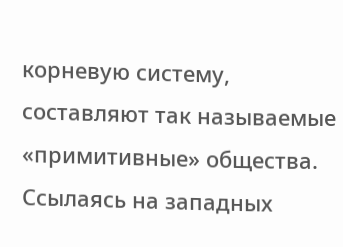корневую систему, составляют так называемые «примитивные» общества. Ссылаясь на западных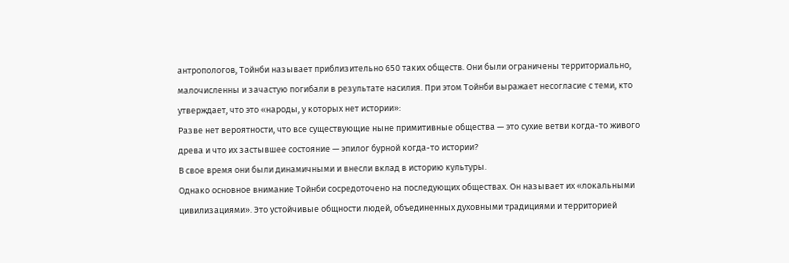антропологов, Тойнби называет приблизительно 650 таких обществ. Они были ограничены территориально, малочисленны и зачастую погибали в результате насилия. При этом Тойнби выражает несогласие с теми, кто утверждает, что это «народы, у которых нет истории»:
Разве нет вероятности, что все существующие ныне примитивные общества — это сухие ветви когда-то живого древа и что их застывшее состояние — эпилог бурной когда-то истории?
В свое время они были динамичными и внесли вклад в историю культуры.
Однако основное внимание Тойнби сосредоточено на последующих обществах. Он называет их «локальными цивилизациями». Это устойчивые общности людей, объединенных духовными традициями и территорией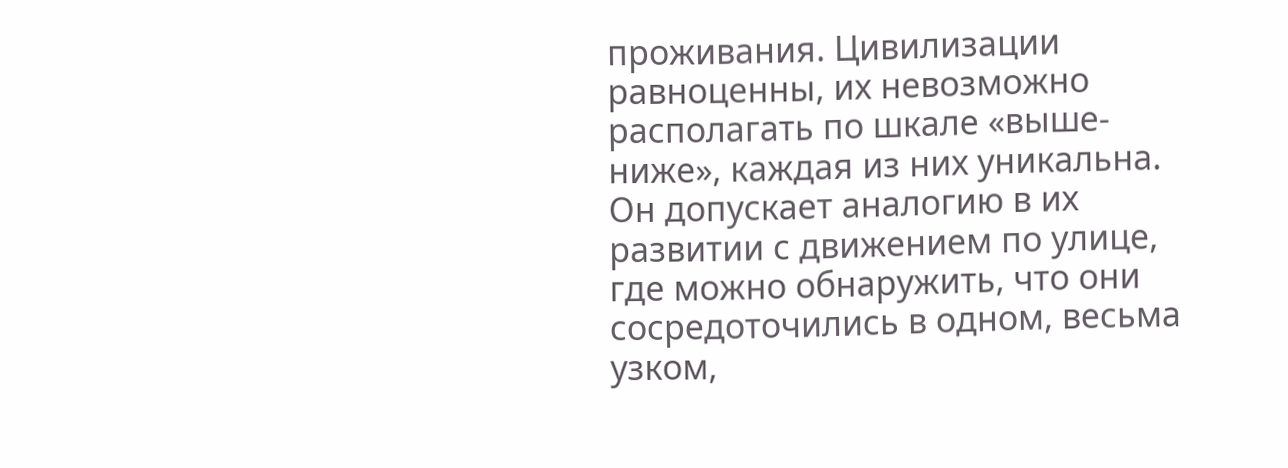проживания. Цивилизации равноценны, их невозможно располагать по шкале «выше-ниже», каждая из них уникальна. Он допускает аналогию в их развитии с движением по улице, где можно обнаружить, что они сосредоточились в одном, весьма узком,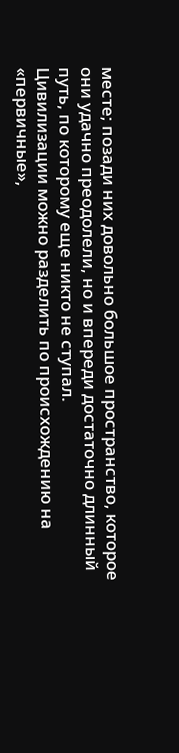месте; позади них довольно большое пространство, которое они удачно преодолели, но и впереди достаточно длинный путь, по которому еще никто не ступал.
Цивилизации можно разделить по происхождению на «первичные»,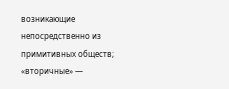возникающие непосредственно из примитивных обществ; «вторичные» —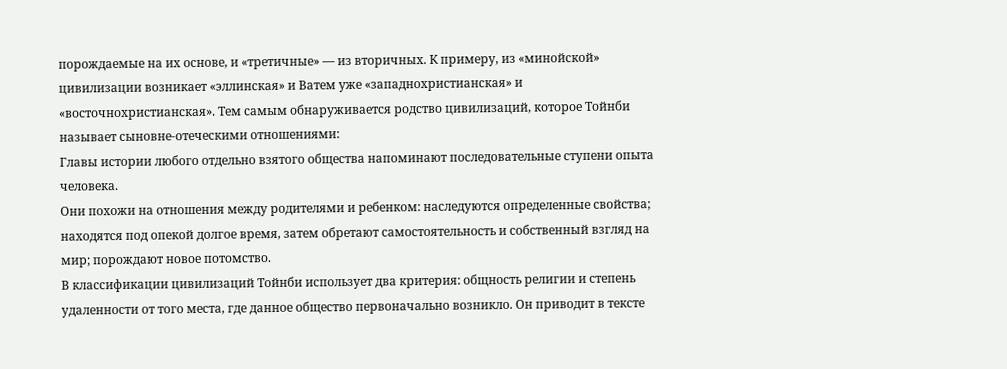порождаемые на их основе, и «третичные» — из вторичных. К примеру, из «минойской» цивилизации возникает «эллинская» и Ватем уже «западнохристианская» и «восточнохристианская». Тем самым обнаруживается родство цивилизаций, которое Тойнби называет сыновне-отеческими отношениями:
Главы истории любого отдельно взятого общества напоминают последовательные ступени опыта человека.
Они похожи на отношения между родителями и ребенком: наследуются определенные свойства; находятся под опекой долгое время, затем обретают самостоятельность и собственный взгляд на мир; порождают новое потомство.
В классификации цивилизаций Тойнби использует два критерия: общность религии и степень удаленности от того места, где данное общество первоначально возникло. Он приводит в тексте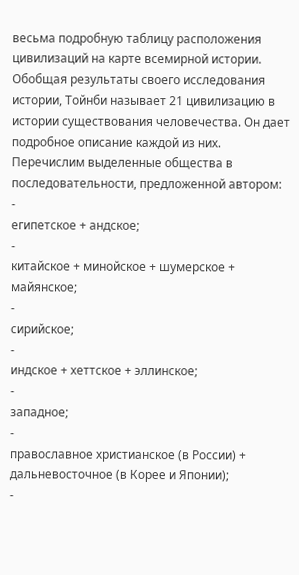весьма подробную таблицу расположения цивилизаций на карте всемирной истории. Обобщая результаты своего исследования истории, Тойнби называет 21 цивилизацию в истории существования человечества. Он дает подробное описание каждой из них. Перечислим выделенные общества в последовательности, предложенной автором:
-
египетское + андское;
-
китайское + минойское + шумерское + майянское;
-
сирийское;
-
индское + хеттское + эллинское;
-
западное;
-
православное христианское (в России) + дальневосточное (в Корее и Японии);
-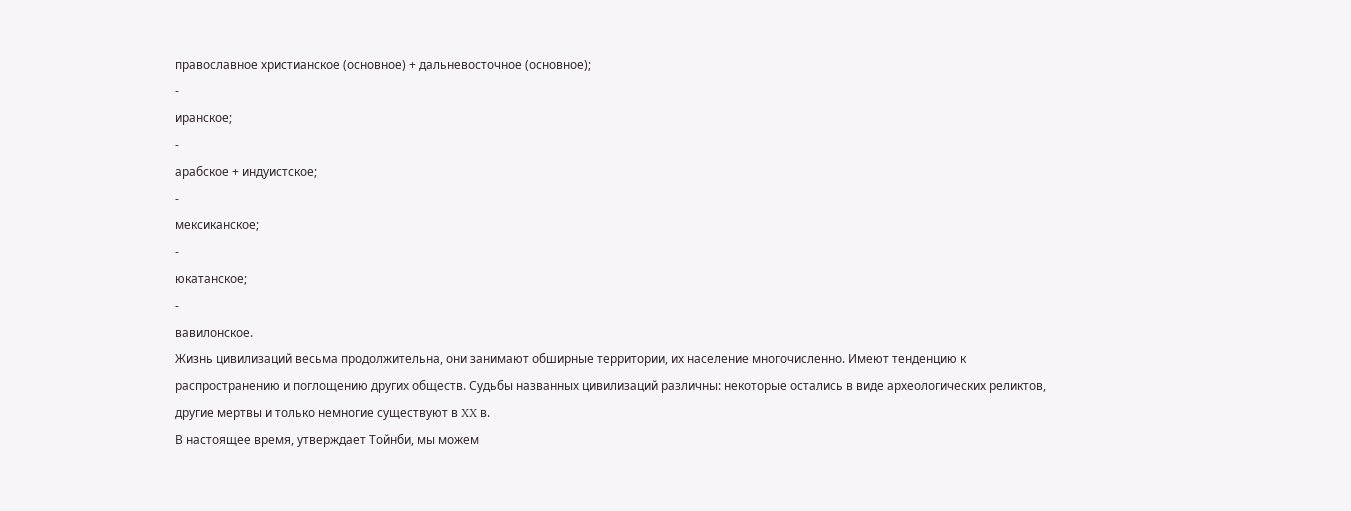православное христианское (основное) + дальневосточное (основное);
-
иранское;
-
арабское + индуистское;
-
мексиканское;
-
юкатанское;
-
вавилонское.
Жизнь цивилизаций весьма продолжительна, они занимают обширные территории, их население многочисленно. Имеют тенденцию к распространению и поглощению других обществ. Судьбы названных цивилизаций различны: некоторые остались в виде археологических реликтов, другие мертвы и только немногие существуют в XX в.
В настоящее время, утверждает Тойнби, мы можем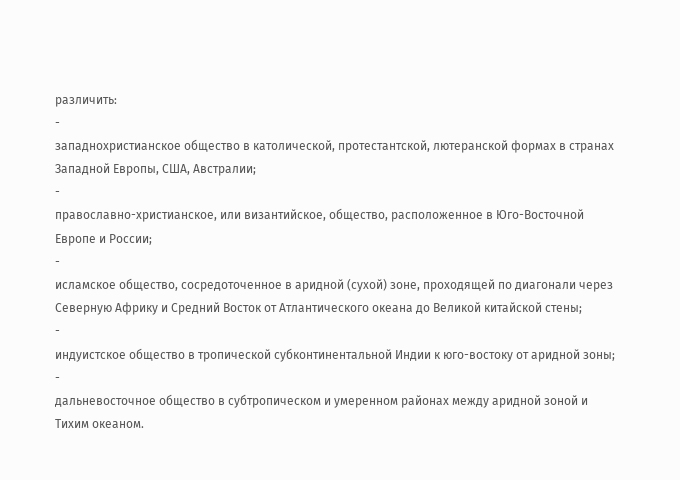различить:
-
западнохристианское общество в католической, протестантской, лютеранской формах в странах Западной Европы, США, Австралии;
-
православно-христианское, или византийское, общество, расположенное в Юго-Восточной Европе и России;
-
исламское общество, сосредоточенное в аридной (сухой) зоне, проходящей по диагонали через Северную Африку и Средний Восток от Атлантического океана до Великой китайской стены;
-
индуистское общество в тропической субконтинентальной Индии к юго-востоку от аридной зоны;
-
дальневосточное общество в субтропическом и умеренном районах между аридной зоной и Тихим океаном.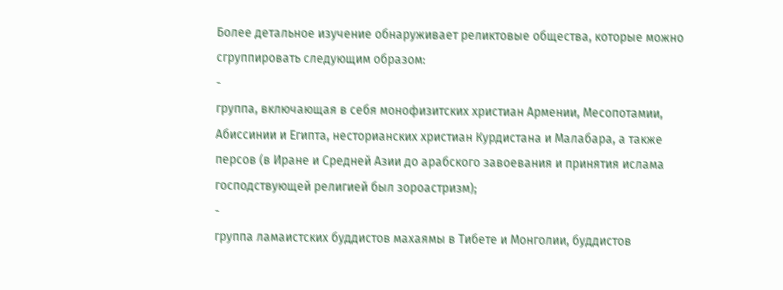Более детальное изучение обнаруживает реликтовые общества, которые можно сгруппировать следующим образом:
-
группа, включающая в себя монофизитских христиан Армении, Месопотамии, Абиссинии и Египта, несторианских христиан Курдистана и Малабара, а также персов (в Иране и Средней Азии до арабского завоевания и принятия ислама господствующей религией был зороастризм);
-
группа ламаистских буддистов махаямы в Тибете и Монголии, буддистов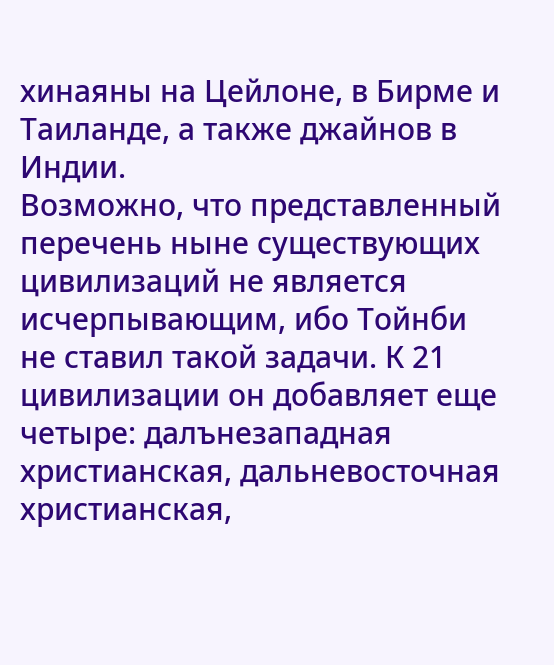хинаяны на Цейлоне, в Бирме и Таиланде, а также джайнов в Индии.
Возможно, что представленный перечень ныне существующих цивилизаций не является исчерпывающим, ибо Тойнби не ставил такой задачи. К 21 цивилизации он добавляет еще четыре: далънезападная христианская, дальневосточная христианская,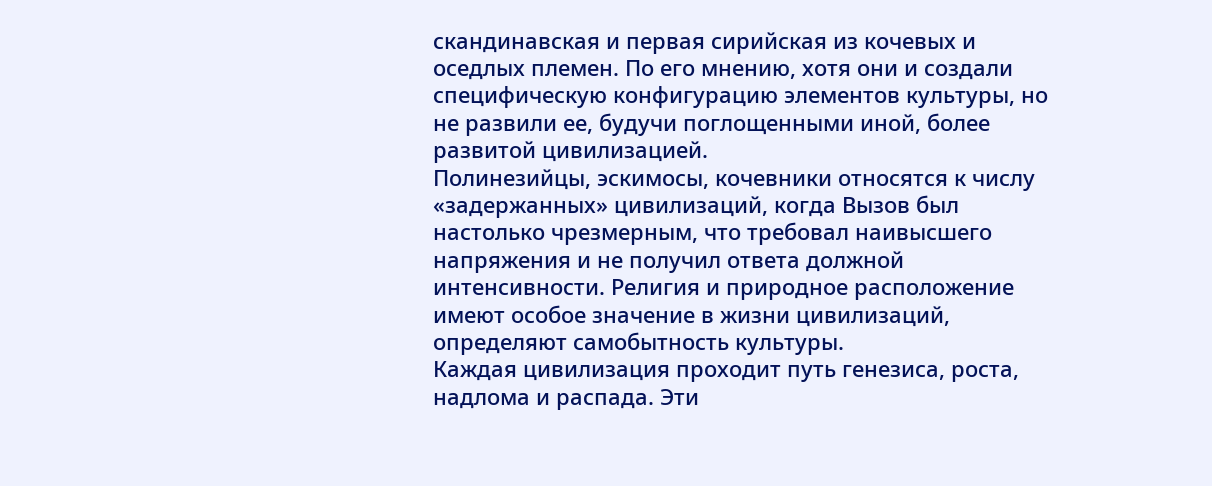скандинавская и первая сирийская из кочевых и оседлых племен. По его мнению, хотя они и создали специфическую конфигурацию элементов культуры, но не развили ее, будучи поглощенными иной, более развитой цивилизацией.
Полинезийцы, эскимосы, кочевники относятся к числу «задержанных» цивилизаций, когда Вызов был настолько чрезмерным, что требовал наивысшего напряжения и не получил ответа должной интенсивности. Религия и природное расположение имеют особое значение в жизни цивилизаций, определяют самобытность культуры.
Каждая цивилизация проходит путь генезиса, роста, надлома и распада. Эти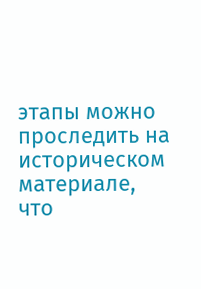этапы можно проследить на историческом материале, что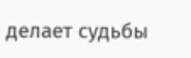делает судьбы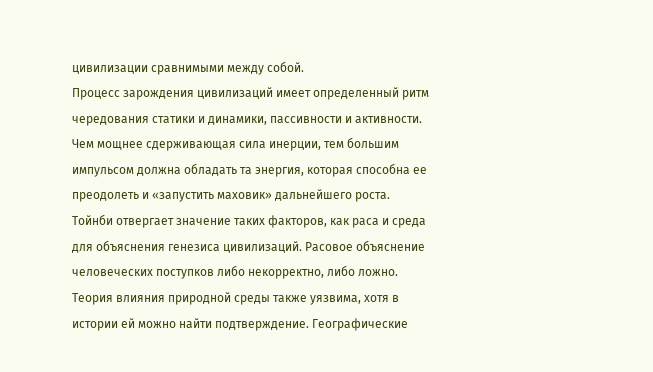цивилизации сравнимыми между собой.
Процесс зарождения цивилизаций имеет определенный ритм чередования статики и динамики, пассивности и активности. Чем мощнее сдерживающая сила инерции, тем большим импульсом должна обладать та энергия, которая способна ее преодолеть и «запустить маховик» дальнейшего роста.
Тойнби отвергает значение таких факторов, как раса и среда для объяснения генезиса цивилизаций. Расовое объяснение человеческих поступков либо некорректно, либо ложно. Теория влияния природной среды также уязвима, хотя в истории ей можно найти подтверждение. Географические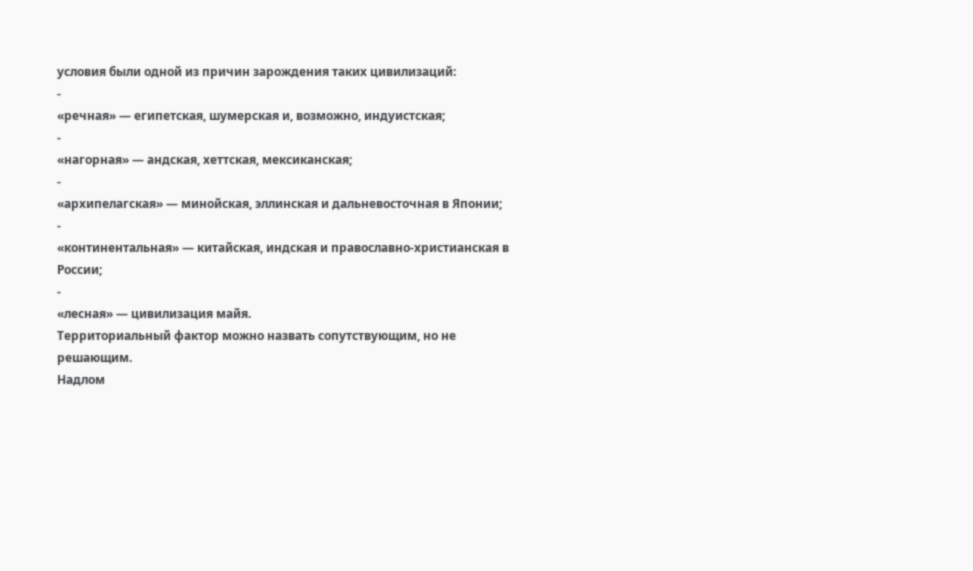условия были одной из причин зарождения таких цивилизаций:
-
«речная» — египетская, шумерская и, возможно, индуистская;
-
«нагорная» — андская, хеттская, мексиканская;
-
«архипелагская» — минойская, эллинская и дальневосточная в Японии;
-
«континентальная» — китайская, индская и православно-христианская в России;
-
«лесная» — цивилизация майя.
Территориальный фактор можно назвать сопутствующим, но не решающим.
Надлом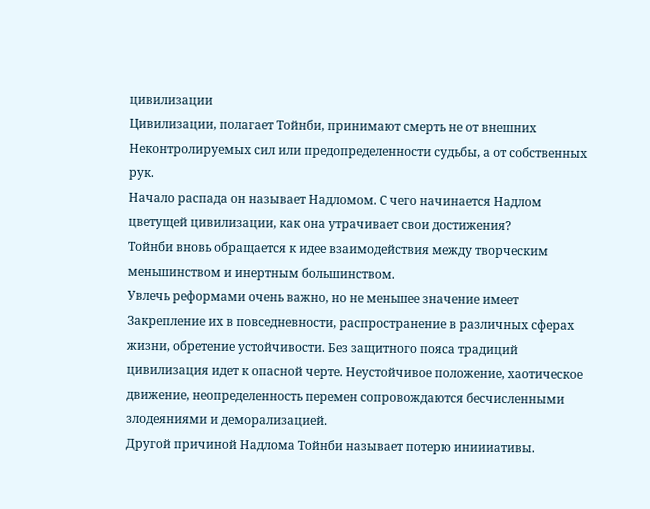цивилизации
Цивилизации, полагает Тойнби, принимают смерть не от внешних Неконтролируемых сил или предопределенности судьбы, а от собственных рук.
Начало распада он называет Надломом. С чего начинается Надлом цветущей цивилизации, как она утрачивает свои достижения?
Тойнби вновь обращается к идее взаимодействия между творческим меньшинством и инертным большинством.
Увлечь реформами очень важно, но не меньшее значение имеет Закрепление их в повседневности, распространение в различных сферах жизни, обретение устойчивости. Без защитного пояса традиций цивилизация идет к опасной черте. Неустойчивое положение, хаотическое движение, неопределенность перемен сопровождаются бесчисленными злодеяниями и деморализацией.
Другой причиной Надлома Тойнби называет потерю иниииативы.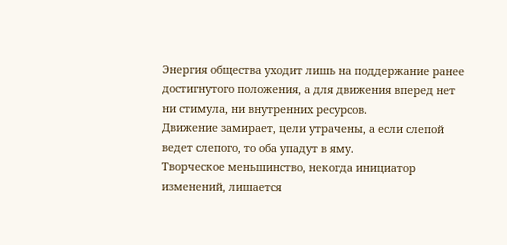Энергия общества уходит лишь на поддержание ранее достигнутого положения, а для движения вперед нет ни стимула, ни внутренних ресурсов.
Движение замирает, цели утрачены, а если слепой ведет слепого, то оба упадут в яму.
Творческое меньшинство, некогда инициатор изменений, лишается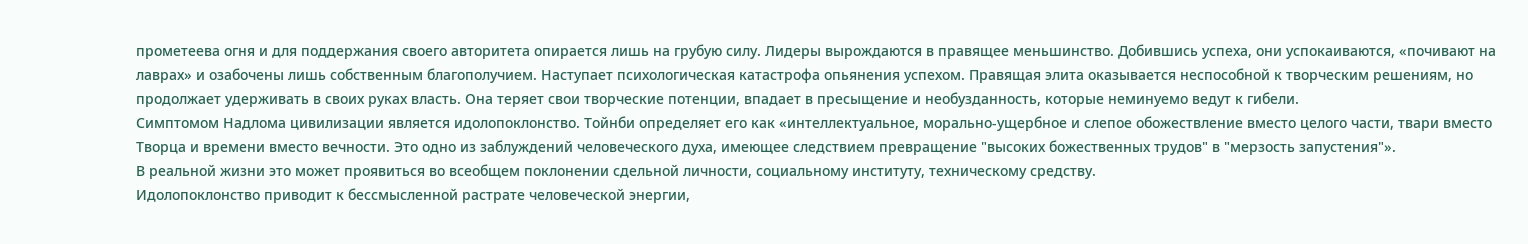прометеева огня и для поддержания своего авторитета опирается лишь на грубую силу. Лидеры вырождаются в правящее меньшинство. Добившись успеха, они успокаиваются, «почивают на лаврах» и озабочены лишь собственным благополучием. Наступает психологическая катастрофа опьянения успехом. Правящая элита оказывается неспособной к творческим решениям, но продолжает удерживать в своих руках власть. Она теряет свои творческие потенции, впадает в пресыщение и необузданность, которые неминуемо ведут к гибели.
Симптомом Надлома цивилизации является идолопоклонство. Тойнби определяет его как «интеллектуальное, морально-ущербное и слепое обожествление вместо целого части, твари вместо Творца и времени вместо вечности. Это одно из заблуждений человеческого духа, имеющее следствием превращение "высоких божественных трудов" в "мерзость запустения"».
В реальной жизни это может проявиться во всеобщем поклонении сдельной личности, социальному институту, техническому средству.
Идолопоклонство приводит к бессмысленной растрате человеческой энергии,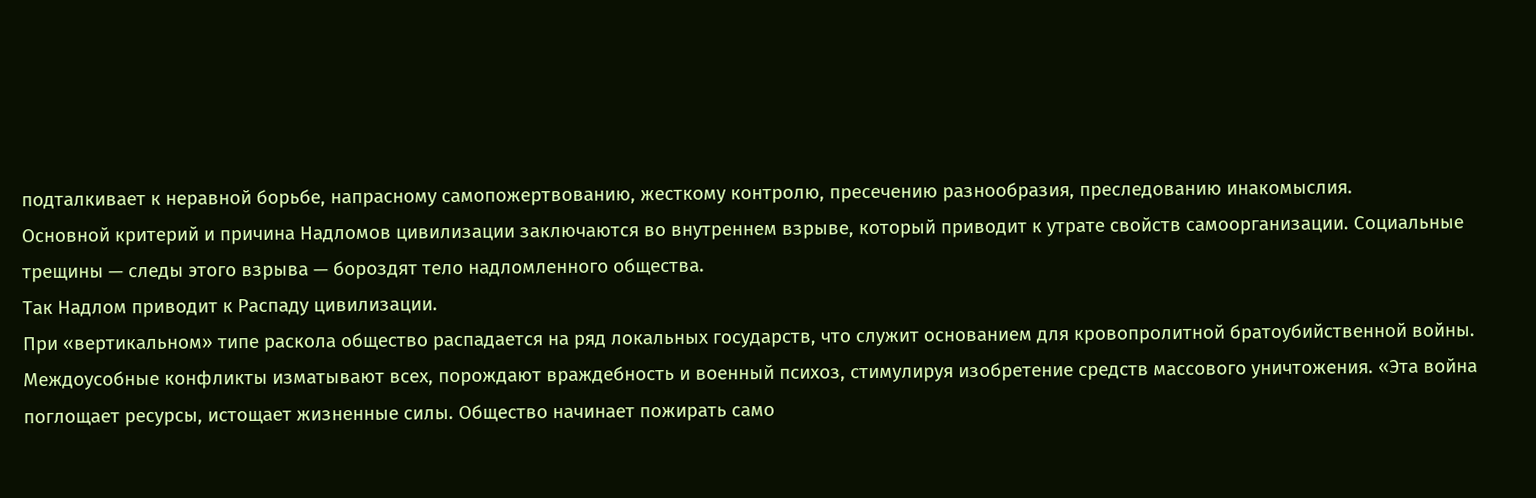подталкивает к неравной борьбе, напрасному самопожертвованию, жесткому контролю, пресечению разнообразия, преследованию инакомыслия.
Основной критерий и причина Надломов цивилизации заключаются во внутреннем взрыве, который приводит к утрате свойств самоорганизации. Социальные трещины — следы этого взрыва — бороздят тело надломленного общества.
Так Надлом приводит к Распаду цивилизации.
При «вертикальном» типе раскола общество распадается на ряд локальных государств, что служит основанием для кровопролитной братоубийственной войны. Междоусобные конфликты изматывают всех, порождают враждебность и военный психоз, стимулируя изобретение средств массового уничтожения. «Эта война поглощает ресурсы, истощает жизненные силы. Общество начинает пожирать само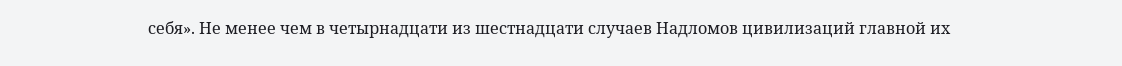себя». Не менее чем в четырнадцати из шестнадцати случаев Надломов цивилизаций главной их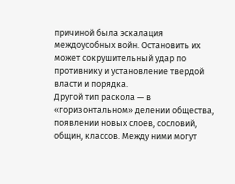причиной была эскалация междоусобных войн. Остановить их может сокрушительный удар по противнику и установление твердой власти и порядка.
Другой тип раскола — в «горизонтальном» делении общества, появлении новых слоев, сословий, общин, классов. Между ними могут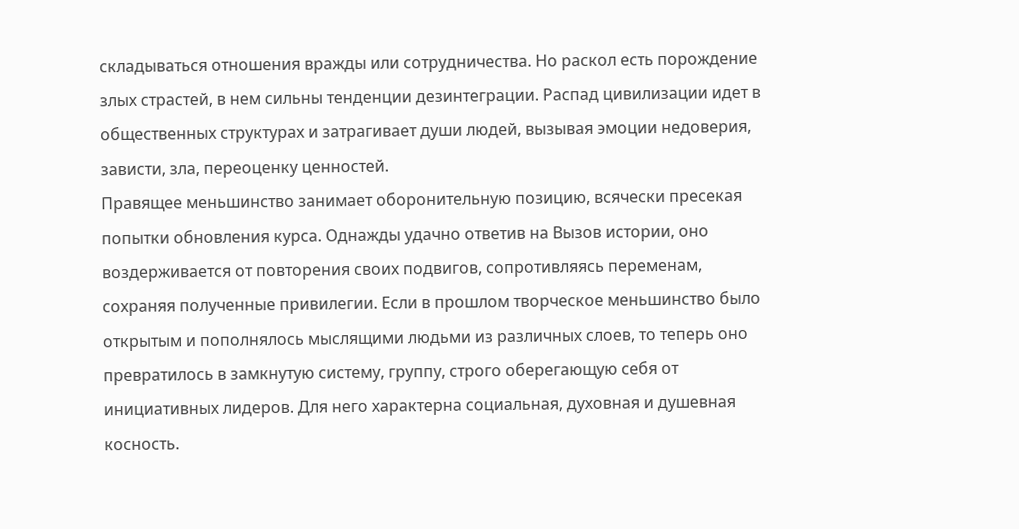складываться отношения вражды или сотрудничества. Но раскол есть порождение злых страстей, в нем сильны тенденции дезинтеграции. Распад цивилизации идет в общественных структурах и затрагивает души людей, вызывая эмоции недоверия, зависти, зла, переоценку ценностей.
Правящее меньшинство занимает оборонительную позицию, всячески пресекая попытки обновления курса. Однажды удачно ответив на Вызов истории, оно воздерживается от повторения своих подвигов, сопротивляясь переменам, сохраняя полученные привилегии. Если в прошлом творческое меньшинство было открытым и пополнялось мыслящими людьми из различных слоев, то теперь оно превратилось в замкнутую систему, группу, строго оберегающую себя от инициативных лидеров. Для него характерна социальная, духовная и душевная косность.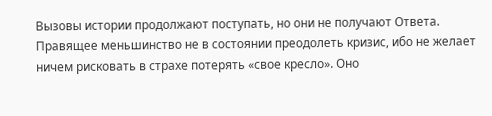Вызовы истории продолжают поступать, но они не получают Ответа.
Правящее меньшинство не в состоянии преодолеть кризис, ибо не желает ничем рисковать в страхе потерять «свое кресло». Оно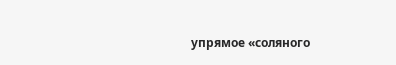упрямое «соляного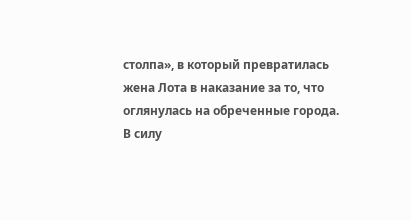столпа», в который превратилась жена Лота в наказание за то, что оглянулась на обреченные города. В силу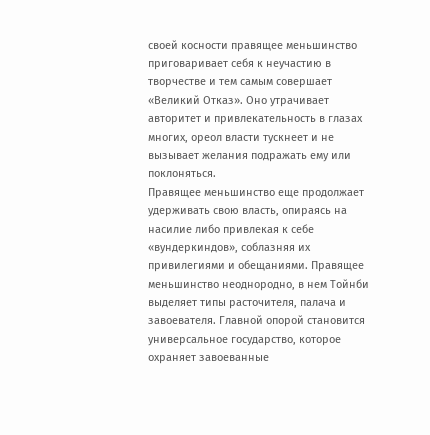своей косности правящее меньшинство приговаривает себя к неучастию в творчестве и тем самым совершает «Великий Отказ». Оно утрачивает авторитет и привлекательность в глазах многих, ореол власти тускнеет и не вызывает желания подражать ему или поклоняться.
Правящее меньшинство еще продолжает удерживать свою власть, опираясь на насилие либо привлекая к себе «вундеркиндов», соблазняя их привилегиями и обещаниями. Правящее меньшинство неоднородно, в нем Тойнби выделяет типы расточителя, палача и завоевателя. Главной опорой становится универсальное государство, которое охраняет завоеванные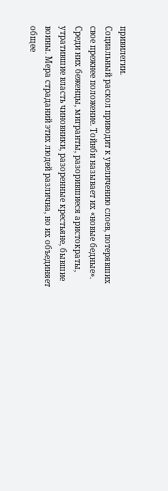привилегии.
Социальный раскол приводит к увеличению слоев, потерявших свое прежнее положение. Тойнби называет их «новые бедные». Среди них беженцы, мигранты, разорившиеся аристократы, утратившие власть чиновники, разоренные крестьяне, бывшие воины. Мера страданий этих людей различна, но их объединяет общее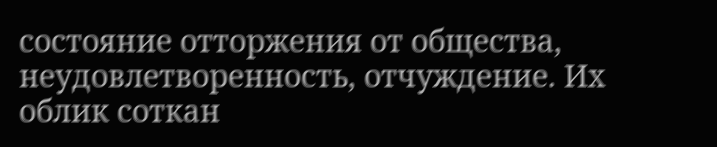состояние отторжения от общества, неудовлетворенность, отчуждение. Их облик соткан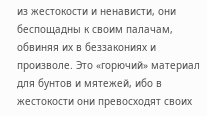из жестокости и ненависти, они беспощадны к своим палачам, обвиняя их в беззакониях и произволе. Это «горючий» материал для бунтов и мятежей, ибо в жестокости они превосходят своих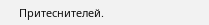Притеснителей.